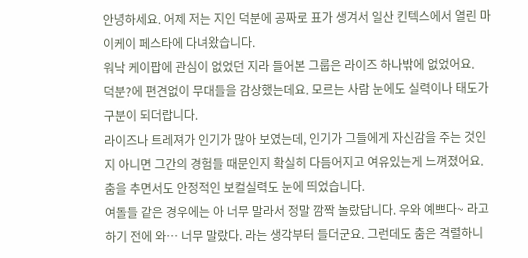안녕하세요. 어제 저는 지인 덕분에 공짜로 표가 생겨서 일산 킨텍스에서 열린 마이케이 페스타에 다녀왔습니다.
워낙 케이팝에 관심이 없었던 지라 들어본 그룹은 라이즈 하나밖에 없었어요.
덕분?에 편견없이 무대들을 감상했는데요. 모르는 사람 눈에도 실력이나 태도가 구분이 되더랍니다.
라이즈나 트레져가 인기가 많아 보였는데, 인기가 그들에게 자신감을 주는 것인지 아니면 그간의 경험들 때문인지 확실히 다듬어지고 여유있는게 느껴졌어요. 춤을 추면서도 안정적인 보컬실력도 눈에 띄었습니다.
여돌들 같은 경우에는 아 너무 말라서 정말 깜짝 놀랐답니다. 우와 예쁘다~ 라고 하기 전에 와… 너무 말랐다. 라는 생각부터 들더군요. 그런데도 춤은 격렬하니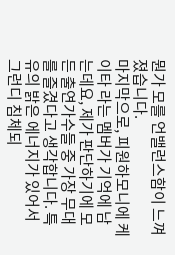뭔가 모를 언밸런스함이 느껴졌습니다.
마지막으로, 피원하모니에 케이타 라는 멤버가 기억에 남는데요, 제가 판단하기에 모든 출연가수들 중 가장 무대를 즐겼다고 생각합니다. 특유의 밝은 에너지가 있어서 그런디 침체되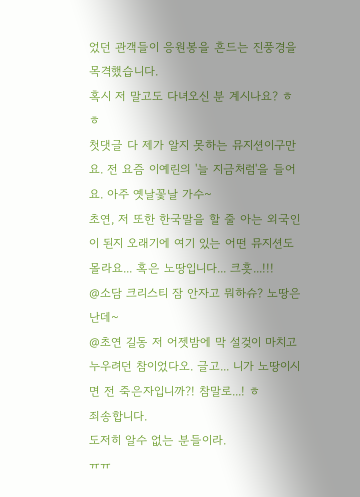었던 관객들이 응원봉을 흔드는 진풍경을 목격했습니다.
혹시 저 말고도 다녀오신 분 계시나요? ㅎㅎ
첫댓글 다 제가 알지 못하는 뮤지션이구만요. 전 요즘 이예린의 '늘 지금처럼'을 들어요. 아주 옛날꽃날 가수~
초연, 저 또한 한국말을 할 줄 아는 외국인이 된지 오래기에 여기 있는 어떤 뮤지션도 몰라요... 혹은 노땅입니다... 크흣...!!!
@소담 크리스티 잠 안자고 뭐하슈? 노땅은 난데~
@초연 길동 저 어젯밤에 막 설겆이 마치고 누우려던 참이었다오. 글고... 니가 노땅이시면 전 죽은자입니까?! 참말로...! ㅎ
죄송합니다.
도저히 알수 없는 분들이라.
ㅠㅠ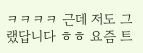ㅋㅋㅋㅋ 근데 저도 그랬답니다 ㅎㅎ 요즘 트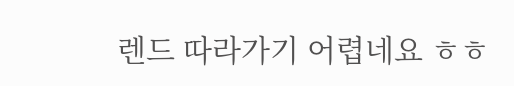렌드 따라가기 어렵네요 ㅎㅎ